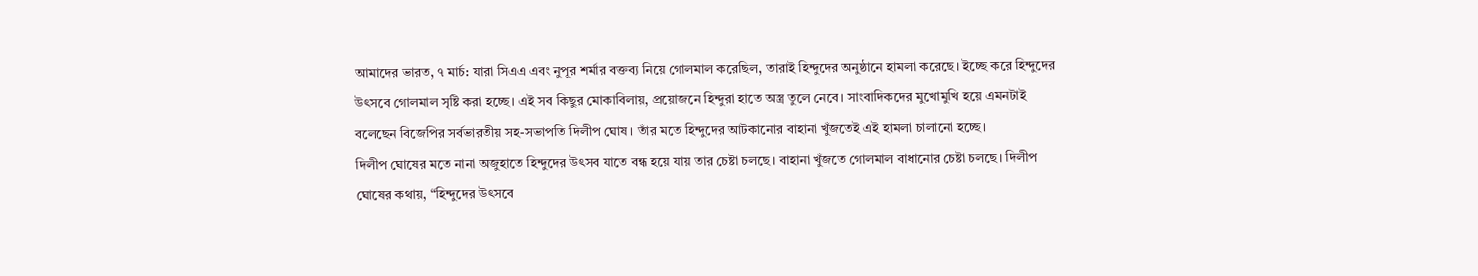আমাদের ভারত, ৭ মার্চ: যারা সিএএ এবং নুপূর শর্মার বক্তব্য নিয়ে গোলমাল করেছিল, তারাই হিন্দুদের অনুষ্ঠানে হামলা করেছে। ইচ্ছে করে হিন্দুদের উৎসবে গোলমাল সৃষ্টি করা হচ্ছে। এই সব কিছুর মোকাবিলায়, প্রয়োজনে হিন্দুরা হাতে অস্ত্র তুলে নেবে। সাংবাদিকদের মুখোমুখি হয়ে এমনটাই বলেছেন বিজেপির সর্বভারতীয় সহ-সভাপতি দিলীপ ঘোষ। তাঁর মতে হিন্দুদের আটকানোর বাহানা খুঁজতেই এই হামলা চালানো হচ্ছে।
দিলীপ ঘোষের মতে নানা অজুহাতে হিন্দুদের উৎসব যাতে বন্ধ হয়ে যায় তার চেষ্টা চলছে। বাহানা খুঁজতে গোলমাল বাধানোর চেষ্টা চলছে। দিলীপ ঘোষের কথায়, “হিন্দুদের উৎসবে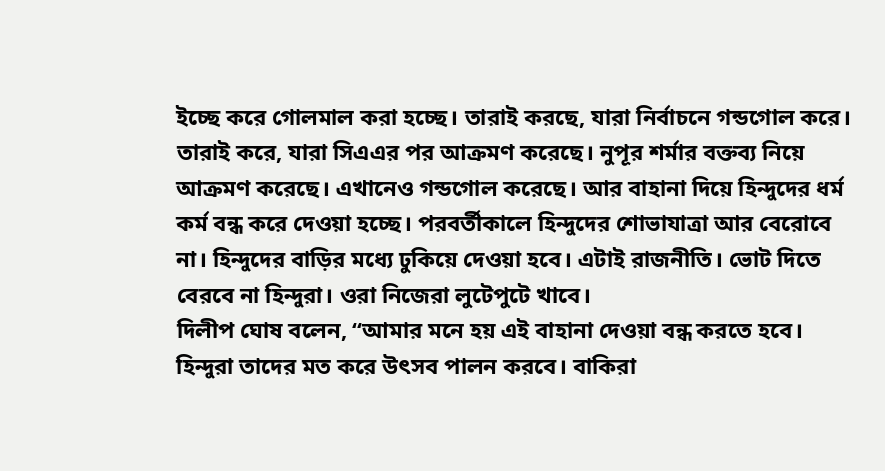ইচ্ছে করে গোলমাল করা হচ্ছে। তারাই করছে, যারা নির্বাচনে গন্ডগোল করে। তারাই করে, যারা সিএএর পর আক্রমণ করেছে। নুপূর শর্মার বক্তব্য নিয়ে আক্রমণ করেছে। এখানেও গন্ডগোল করেছে। আর বাহানা দিয়ে হিন্দুদের ধর্ম কর্ম বন্ধ করে দেওয়া হচ্ছে। পরবর্তীকালে হিন্দুদের শোভাযাত্রা আর বেরোবে না। হিন্দুদের বাড়ির মধ্যে ঢুকিয়ে দেওয়া হবে। এটাই রাজনীতি। ভোট দিতে বেরবে না হিন্দুরা। ওরা নিজেরা লুটেপুটে খাবে।
দিলীপ ঘোষ বলেন, “আমার মনে হয় এই বাহানা দেওয়া বন্ধ করতে হবে। হিন্দুরা তাদের মত করে উৎসব পালন করবে। বাকিরা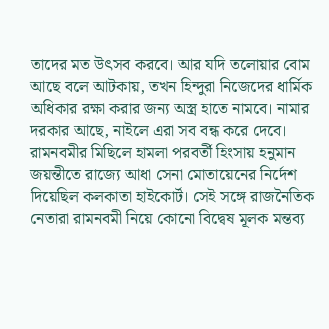তাদের মত উৎসব করবে। আর যদি তলোয়ার বোম আছে বলে আটকায়, তখন হিন্দুরা নিজেদের ধার্মিক অধিকার রক্ষা করার জন্য অস্ত্র হাতে নামবে। নামার দরকার আছে, নাইলে এরা সব বন্ধ করে দেবে।
রামনবমীর মিছিলে হামলা পরবর্তী হিংসায় হনুমান জয়ন্তীতে রাজ্যে আধা সেনা মোতায়েনের নির্দেশ দিয়েছিল কলকাতা হাইকোর্ট। সেই সঙ্গে রাজনৈতিক নেতারা রামনবমী নিয়ে কোনো বিদ্বেষ মূলক মন্তব্য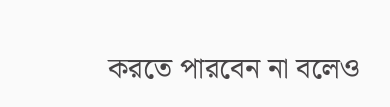করতে পারবেন না বলেও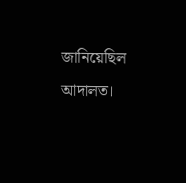জানিয়েছিল আদালত।